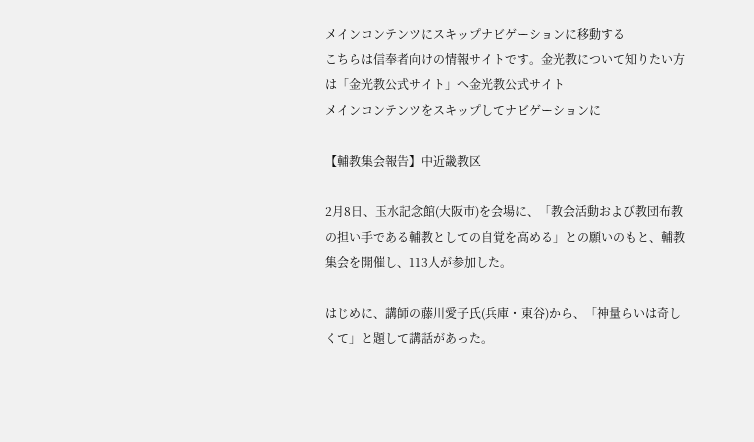メインコンテンツにスキップナビゲーションに移動する
こちらは信奉者向けの情報サイトです。金光教について知りたい方は「金光教公式サイト」へ金光教公式サイト
メインコンテンツをスキップしてナビゲーションに

【輔教集会報告】中近畿教区

2月8日、玉水記念館(大阪市)を会場に、「教会活動および教団布教の担い手である輔教としての自覚を高める」との願いのもと、輔教集会を開催し、113人が参加した。

はじめに、講師の藤川愛子氏(兵庫・東谷)から、「神量らいは奇しくて」と題して講話があった。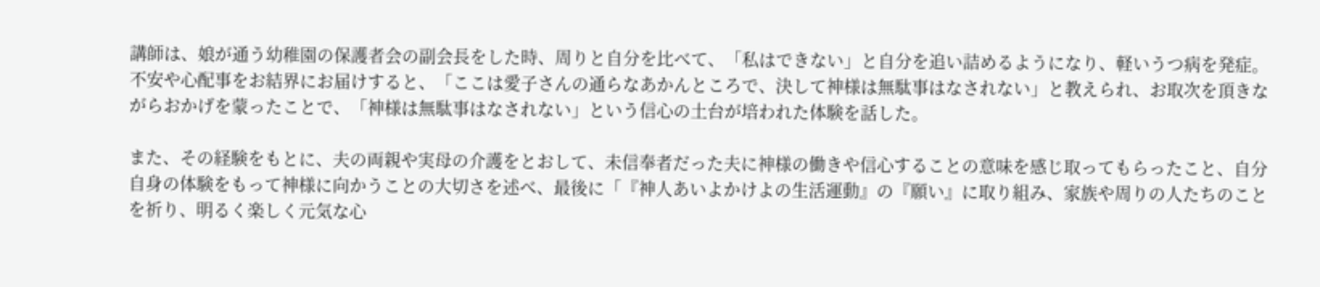講師は、娘が通う幼稚園の保護者会の副会長をした時、周りと自分を比べて、「私はできない」と自分を追い詰めるようになり、軽いうつ病を発症。不安や心配事をお結界にお届けすると、「ここは愛子さんの通らなあかんところで、決して神様は無駄事はなされない」と教えられ、お取次を頂きながらおかげを蒙ったことで、「神様は無駄事はなされない」という信心の土台が培われた体験を話した。

また、その経験をもとに、夫の両親や実母の介護をとおして、未信奉者だった夫に神様の働きや信心することの意味を感じ取ってもらったこと、自分自身の体験をもって神様に向かうことの大切さを述べ、最後に「『神人あいよかけよの生活運動』の『願い』に取り組み、家族や周りの人たちのことを祈り、明るく楽しく元気な心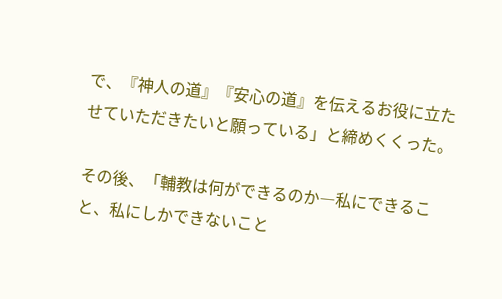で、『神人の道』『安心の道』を伝えるお役に立たせていただきたいと願っている」と締めくくった。

その後、「輔教は何ができるのか―私にできること、私にしかできないこと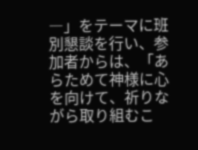―」をテーマに班別懇談を行い、参加者からは、「あらためて神様に心を向けて、祈りながら取り組むこ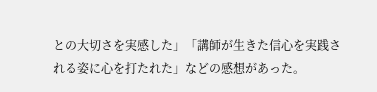との大切さを実感した」「講師が生きた信心を実践される姿に心を打たれた」などの感想があった。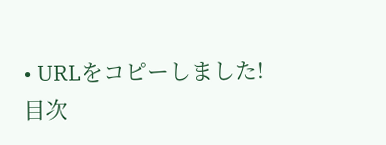• URLをコピーしました!
目次